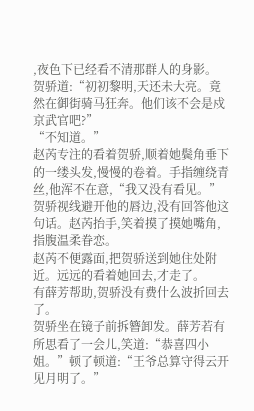,夜色下已经看不清那群人的身影。
贺骄道:“初初黎明,天还未大亮。竟然在御街骑马狂奔。他们该不会是戍京武官吧?”
“不知道。”
赵芮专注的看着贺骄,顺着她鬓角垂下的一缕头发,慢慢的卷着。手指缠绕青丝,他浑不在意,“我又没有看见。”
贺骄视线避开他的唇边,没有回答他这句话。赵芮抬手,笑着摸了摸她嘴角,指腹温柔眷恋。
赵芮不便露面,把贺骄送到她住处附近。远远的看着她回去,才走了。
有薛芳帮助,贺骄没有费什么波折回去了。
贺骄坐在镜子前拆簪卸发。薛芳若有所思看了一会儿,笑道:“恭喜四小姐。”顿了顿道:“王爷总算守得云开见月明了。”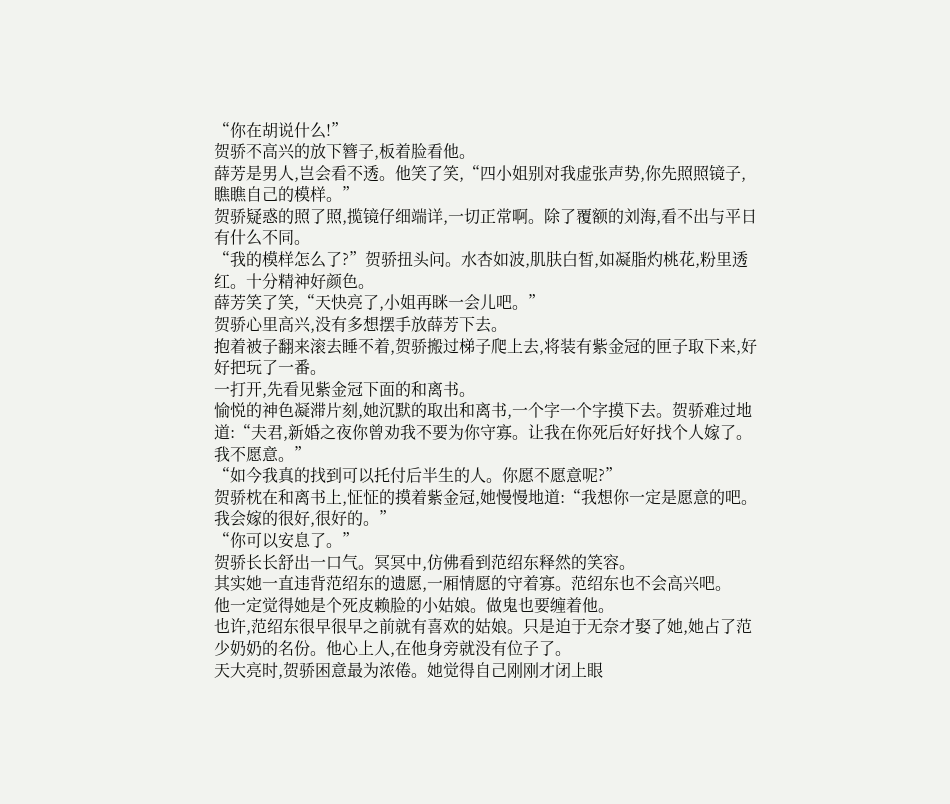“你在胡说什么!”
贺骄不高兴的放下簪子,板着脸看他。
薛芳是男人,岂会看不透。他笑了笑,“四小姐别对我虚张声势,你先照照镜子,瞧瞧自己的模样。”
贺骄疑惑的照了照,揽镜仔细端详,一切正常啊。除了覆额的刘海,看不出与平日有什么不同。
“我的模样怎么了?”贺骄扭头问。水杏如波,肌肤白皙,如凝脂灼桃花,粉里透红。十分精神好颜色。
薛芳笑了笑,“天快亮了,小姐再眯一会儿吧。”
贺骄心里高兴,没有多想摆手放薛芳下去。
抱着被子翻来滚去睡不着,贺骄搬过梯子爬上去,将装有紫金冠的匣子取下来,好好把玩了一番。
一打开,先看见紫金冠下面的和离书。
愉悦的神色凝滞片刻,她沉默的取出和离书,一个字一个字摸下去。贺骄难过地道:“夫君,新婚之夜你曾劝我不要为你守寡。让我在你死后好好找个人嫁了。我不愿意。”
“如今我真的找到可以托付后半生的人。你愿不愿意呢?”
贺骄枕在和离书上,怔怔的摸着紫金冠,她慢慢地道:“我想你一定是愿意的吧。我会嫁的很好,很好的。”
“你可以安息了。”
贺骄长长舒出一口气。冥冥中,仿佛看到范绍东释然的笑容。
其实她一直违背范绍东的遗愿,一厢情愿的守着寡。范绍东也不会高兴吧。
他一定觉得她是个死皮赖脸的小姑娘。做鬼也要缠着他。
也许,范绍东很早很早之前就有喜欢的姑娘。只是迫于无奈才娶了她,她占了范少奶奶的名份。他心上人,在他身旁就没有位子了。
天大亮时,贺骄困意最为浓倦。她觉得自己刚刚才闭上眼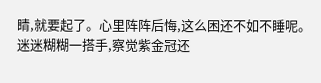睛,就要起了。心里阵阵后悔,这么困还不如不睡呢。
迷迷糊糊一搭手,察觉紫金冠还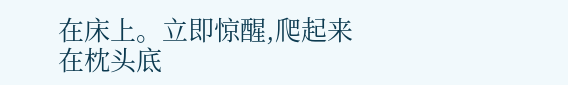在床上。立即惊醒,爬起来在枕头底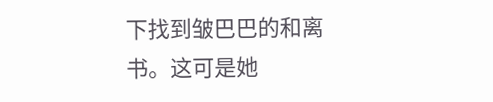下找到皱巴巴的和离书。这可是她